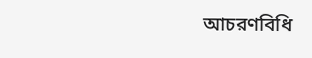আচরণবিধি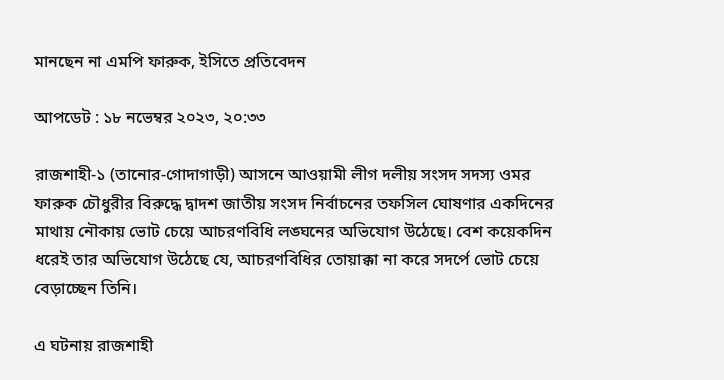মানছেন না এমপি ফারুক, ইসিতে প্রতিবেদন

আপডেট : ১৮ নভেম্বর ২০২৩, ২০:৩৩

রাজশাহী-১ (তানোর-গোদাগাড়ী) আসনে আওয়ামী লীগ দলীয় সংসদ সদস্য ওমর ফারুক চৌধুরীর বিরুদ্ধে দ্বাদশ জাতীয় সংসদ নির্বাচনের তফসিল ঘোষণার একদিনের মাথায় নৌকায় ভোট চেয়ে আচরণবিধি লঙ্ঘনের অভিযোগ উঠেছে। বেশ কয়েকদিন ধরেই তার অভিযোগ উঠেছে যে, আচরণবিধির তোয়াক্কা না করে সদর্পে ভোট চেয়ে বেড়াচ্ছেন তিনি।

এ ঘটনায় রাজশাহী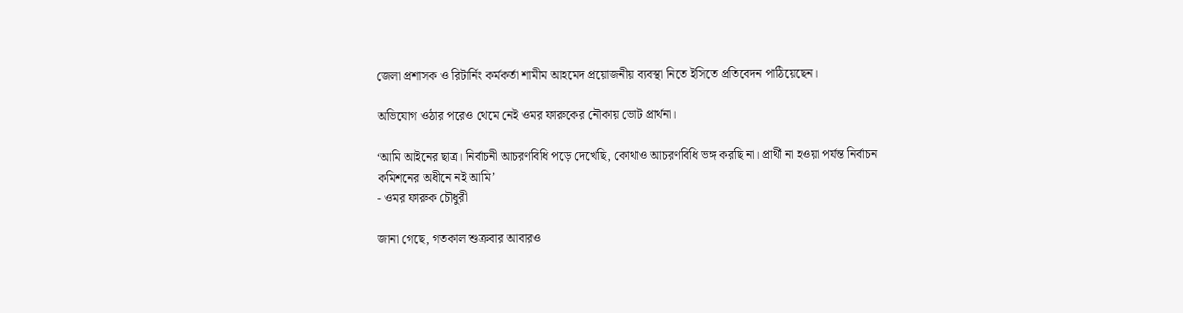জেলা প্রশাসক ও রিটার্নিং কর্মকর্তা শামীম আহমেদ প্রয়োজনীয় ব্যবস্থা নিতে ইসিতে প্রতিবেদন পাঠিয়েছেন।

অভিযোগ ওঠার পরেও থেমে নেই ওমর ফারুকের নৌকায় ভোট প্রার্থনা।

‘আমি আইনের ছাত্র। নির্বাচনী আচরণবিধি পড়ে দেখেছি, কোথাও আচরণবিধি ভঙ্গ করছি না। প্রার্থী না হওয়া পর্যন্ত নির্বাচন কমিশনের অধীনে নই আমি’
- ওমর ফারুক চৌধুরী

জানা গেছে, গতকাল শুক্রবার আবারও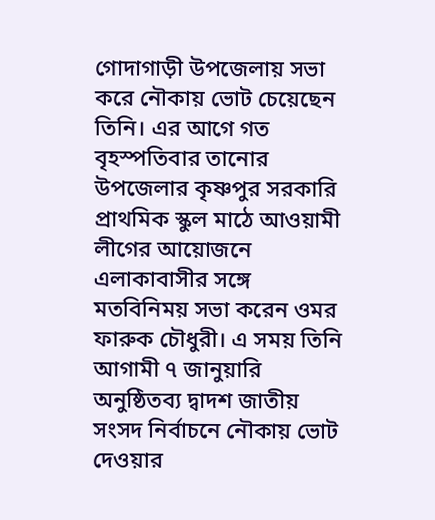গোদাগাড়ী উপজেলায় সভা করে নৌকায় ভোট চেয়েছেন তিনি। এর আগে গত বৃহস্পতিবার তানোর উপজেলার কৃষ্ণপুর সরকারি প্রাথমিক স্কুল মাঠে আওয়ামী লীগের আয়োজনে এলাকাবাসীর সঙ্গে মতবিনিময় সভা করেন ওমর ফারুক চৌধুরী। এ সময় তিনি আগামী ৭ জানুয়ারি অনুষ্ঠিতব্য দ্বাদশ জাতীয় সংসদ নির্বাচনে নৌকায় ভোট দেওয়ার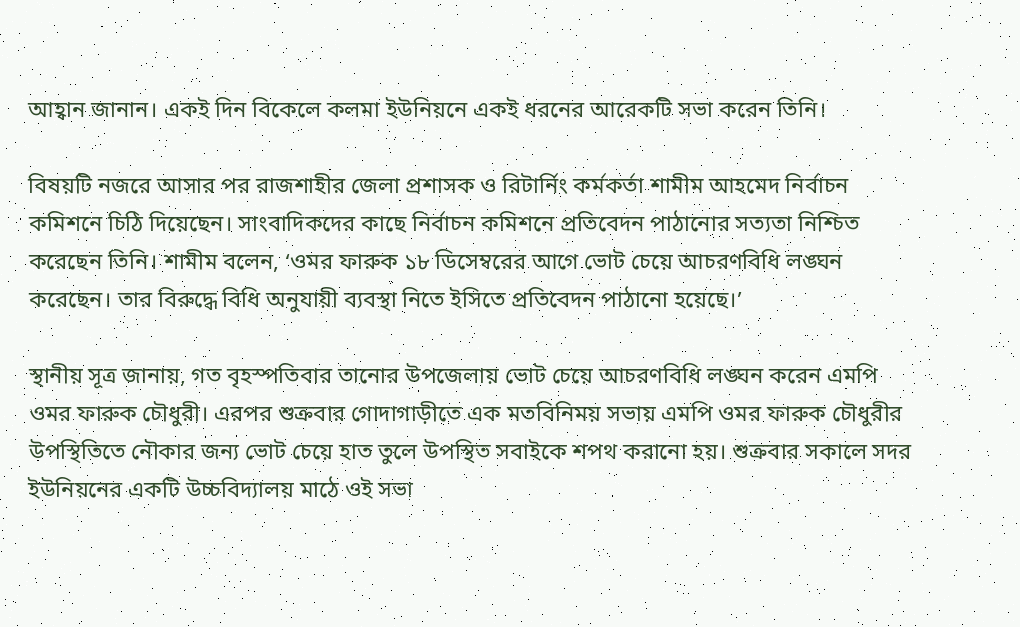আহ্বান জানান। একই দিন বিকেলে কলমা ইউনিয়নে একই ধরনের আরেকটি সভা করেন তিনি।

বিষয়টি নজরে আসার পর রাজশাহীর জেলা প্রশাসক ও রিটার্নিং কর্মকর্তা শামীম আহমেদ নির্বাচন কমিশনে চিঠি দিয়েছেন। সাংবাদিকদের কাছে নির্বাচন কমিশনে প্রতিবেদন পাঠানোর সত্যতা নিশ্চিত করেছেন তিনি। শামীম বলেন, ‘ওমর ফারুক ১৮ ডিসেম্বরের আগে ভোট চেয়ে আচরণবিধি লঙ্ঘন করেছেন। তার বিরুদ্ধে বিধি অনুযায়ী ব্যবস্থা নিতে ইসিতে প্রতিবেদন পাঠানো হয়েছে।’

স্থানীয় সূত্র জানায়, গত বৃহস্পতিবার তানোর উপজেলায় ভোট চেয়ে আচরণবিধি লঙ্ঘন করেন এমপি ওমর ফারুক চৌধুরী। এরপর শুক্রবার গোদাগাড়ীতে এক মতবিনিময় সভায় এমপি ওমর ফারুক চৌধুরীর উপস্থিতিতে নৌকার জন্য ভোট চেয়ে হাত তুলে উপস্থিত সবাইকে শপথ করানো হয়। শুক্রবার সকালে সদর ইউনিয়নের একটি উচ্চবিদ্যালয় মাঠে ওই সভা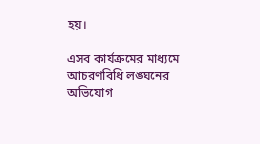হয়।

এসব কার্যক্রমের মাধ্যমে আচরণবিধি লঙ্ঘনের অভিযোগ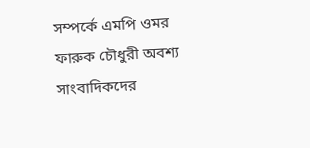সম্পর্কে এমপি ওমর ফারুক চৌধুরী অবশ্য সাংবাদিকদের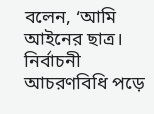বলেন, ‘আমি আইনের ছাত্র। নির্বাচনী আচরণবিধি পড়ে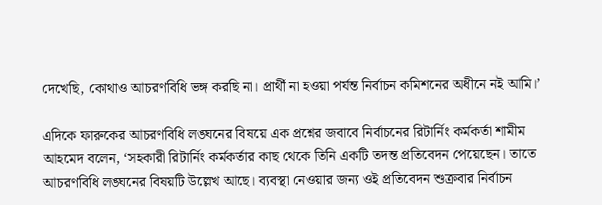দেখেছি, কোথাও আচরণবিধি ভঙ্গ করছি না। প্রার্থী না হওয়া পর্যন্ত নির্বাচন কমিশনের অধীনে নই আমি।’

এদিকে ফারুকের আচরণবিধি লঙ্ঘনের বিষয়ে এক প্রশ্নের জবাবে নির্বাচনের রিটার্নিং কর্মকর্তা শামীম আহমেদ বলেন, ‘সহকারী রিটার্নিং কর্মকর্তার কাছ থেকে তিনি একটি তদন্ত প্রতিবেদন পেয়েছেন। তাতে আচরণবিধি লঙ্ঘনের বিষয়টি উল্লেখ আছে। ব্যবস্থা নেওয়ার জন্য ওই প্রতিবেদন শুক্রবার নির্বাচন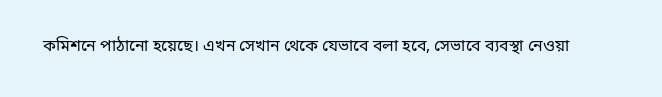কমিশনে পাঠানো হয়েছে। এখন সেখান থেকে যেভাবে বলা হবে, সেভাবে ব্যবস্থা নেওয়া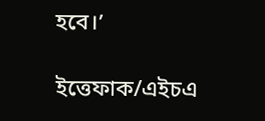হবে।’

ইত্তেফাক/এইচএ